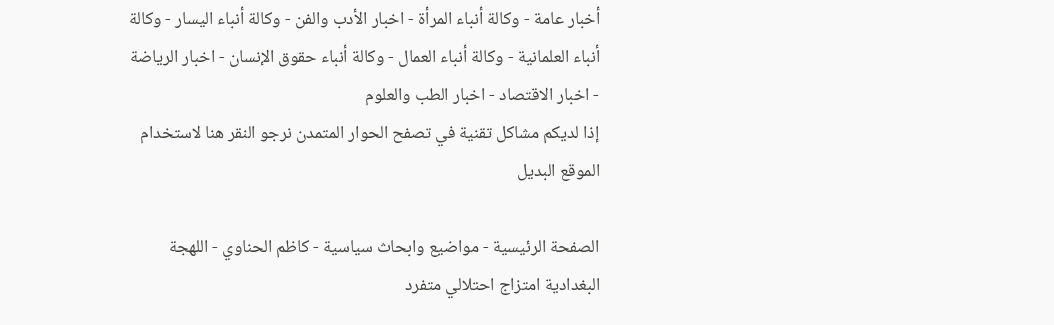أخبار عامة - وكالة أنباء المرأة - اخبار الأدب والفن - وكالة أنباء اليسار - وكالة أنباء العلمانية - وكالة أنباء العمال - وكالة أنباء حقوق الإنسان - اخبار الرياضة - اخبار الاقتصاد - اخبار الطب والعلوم
إذا لديكم مشاكل تقنية في تصفح الحوار المتمدن نرجو النقر هنا لاستخدام الموقع البديل

الصفحة الرئيسية - مواضيع وابحاث سياسية - كاظم الحناوي - اللهجة البغدادية امتزاج احتلالي متفرد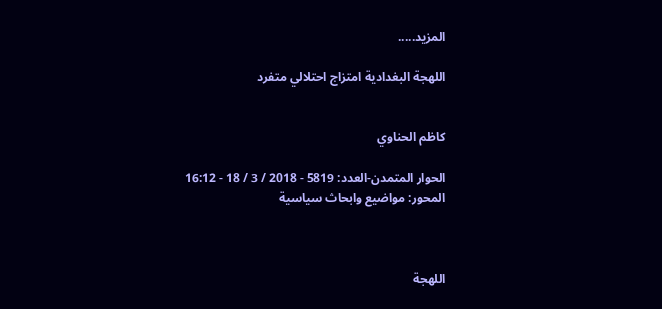المزيد.....

اللهجة البغدادية امتزاج احتلالي متفرد


كاظم الحناوي

الحوار المتمدن-العدد: 5819 - 2018 / 3 / 18 - 16:12
المحور: مواضيع وابحاث سياسية



اللهجة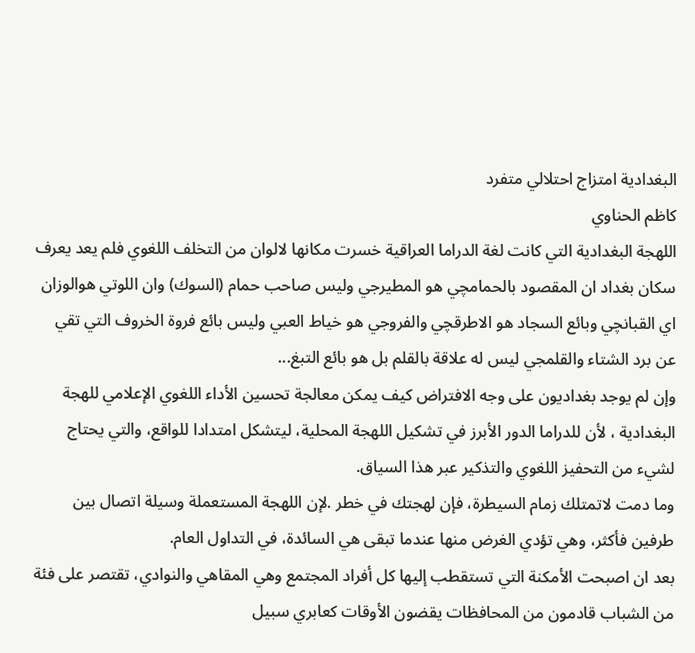البغدادية امتزاج احتلالي متفرد
كاظم الحناوي
اللهجة البغدادية التي كانت لغة الدراما العراقية خسرت مكانها لالوان من التخلف اللغوي فلم يعد يعرف سكان بغداد ان المقصود بالحمامچي هو المطيرجي وليس صاحب حمام (السوك) وان اللوتي هوالوزان اي القبانچي وبائع السجاد هو الاطرقچي والفروجي هو خياط العبي وليس بائع فروة الخروف التي تقي عن برد الشتاء والقلمجي ليس له علاقة بالقلم بل هو بائع التبغ...
وإن لم يوجد بغداديون على وجه الافتراض كيف يمكن معالجة تحسين الأداء اللغوي الإعلامي للهجة البغدادية ، لأن للدراما الدور الأبرز في تشكيل اللهجة المحلية، ليتشكل امتدادا للواقع، والتي يحتاج لشيء من التحفيز اللغوي والتذكير عبر هذا السياق.
وما دمت لاتمتلك زمام السيطرة، فإن لهجتك في خطر .لإن اللهجة المستعملة وسيلة اتصال بين طرفين فأكثر، وهي تؤدي الغرض منها عندما تبقى هي السائدة، في التداول العام.
بعد ان اصبحت الأمكنة التي تستقطب إليها كل أفراد المجتمع وهي المقاهي والنوادي، تقتصر على فئة من الشباب قادمون من المحافظات يقضون الأوقات كعابري سبيل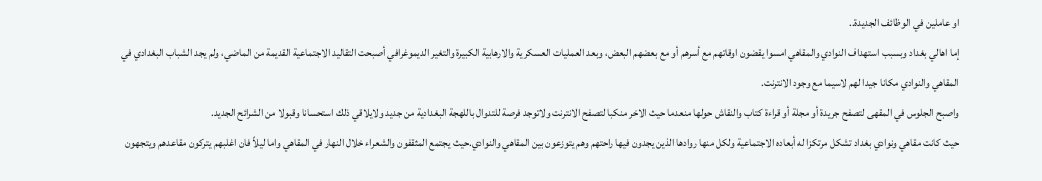او عاملين في الوظائف الجديدة..
إما اهالي بغداد وبسبب استهداف النوادي والمقاهي امسوا يقضون اوقاتهم مع أسرهم أو مع بعضهم البعض، وبعد العمليات العسكرية والارهابية الكبيرة والتغير الديموغرافي أصبحت التقاليد الاجتماعية القديمة من الماضي، ولم يجد الشباب البغدادي في المقاهي والنوادي مكانا جيدا لهم لاسيما مع وجود الانترنت.
واصبح الجلوس في المقهى لتصفح جريدة أو مجلة أو قراءة كتاب والنقاش حولها منعدما حيث الاخر منكبا لتصفح الانترنت ولاتوجد فرصة للتدوال باللهجة البغدادية من جديد ولايلاقي ذلك استحسانا وقبولا من الشرائح الجديد.
حيث كانت مقاهي ونوادي بغداد تشكل مرتكزا له أبعاده الاجتماعية ولكل منها روادها الذين يجدون فيها راحتهم وهم يتوزعون بين المقاهي والنوادي.حيث يجتمع المثقفون والشعراء خلال النهار في المقاهي واما ليلاً فان اغلبهم يتركون مقاعدهم ويتجهون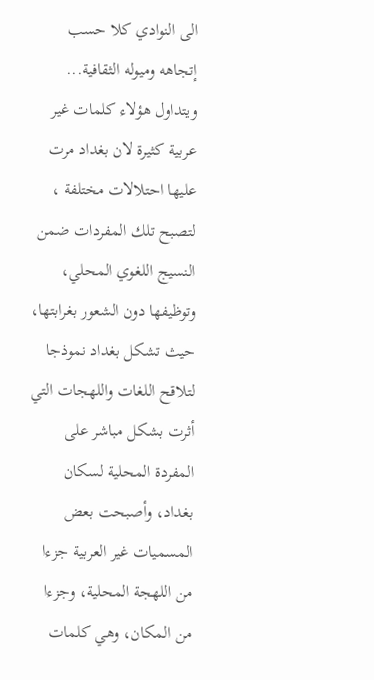الى النوادي كلا حسب إتجاهه وميوله الثقافية...
ويتداول هؤلاء كلمات غير عربية كثيرة لان بغداد مرت عليها احتلالات مختلفة ، لتصبح تلك المفردات ضمن النسيج اللغوي المحلي، وتوظيفها دون الشعور بغرابتها، حيث تشكل بغداد نموذجا لتلاقح اللغات واللهجات التي أثرت بشكل مباشر على المفردة المحلية لسكان بغداد، وأصبحت بعض المسميات غير العربية جزءا من اللهجة المحلية، وجزءا من المكان، وهي كلمات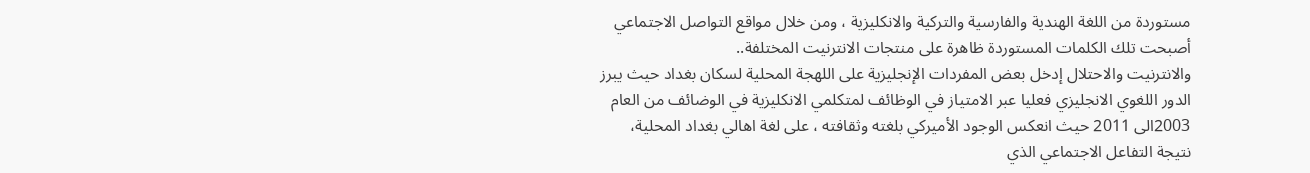مستوردة من اللغة الهندية والفارسية والتركية والانكليزية ، ومن خلال مواقع التواصل الاجتماعي أصبحت تلك الكلمات المستوردة ظاهرة على منتجات الانترنيت المختلفة..
والانترنيت والاحتلال إدخل بعض المفردات الإنجليزية على اللهجة المحلية لسكان بغداد حيث يبرز الدور اللغوي الانجليزي فعليا عبر الامتياز في الوظائف لمتكلمي الانكليزية في الوضائف من العام 2003الى 2011 حيث انعكس الوجود الأميركي بلغته وثقافته ، على لغة اهالي بغداد المحلية، نتيجة التفاعل الاجتماعي الذي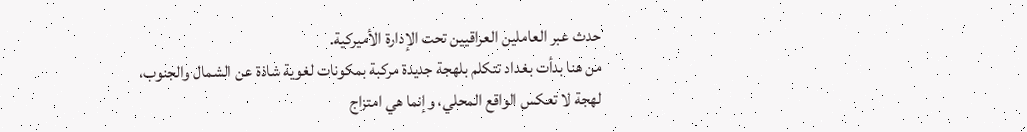حدث عبر العاملين العراقيين تحت الإدارة الأميركية.
من هنا بدأت بغداد تتكلم بلهجة جديدة مركبة بمكونات لغوية شاذة عن الشمال والجنوب، لهجة لا تعكس الواقع المحلي، وإنما هي امتزاج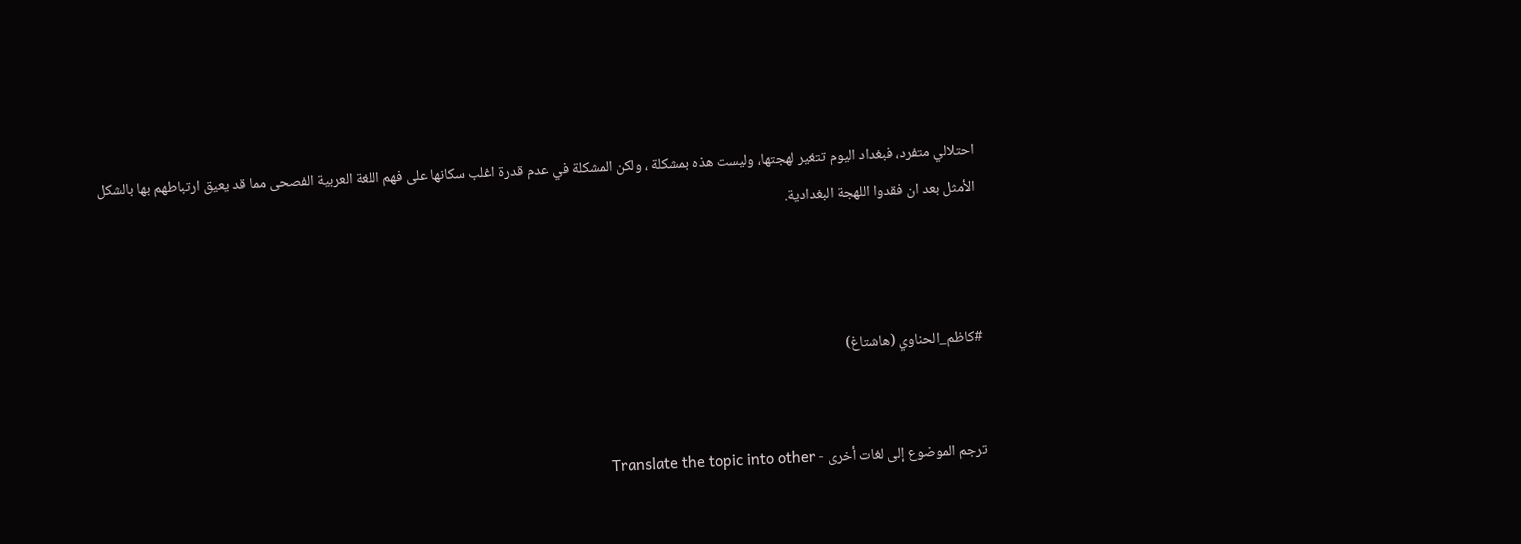احتلالي متفرد، فبغداد اليوم تتغير لهجتها، وليست هذه بمشكلة ، ولكن المشكلة في عدم قدرة اغلب سكانها على فهم اللغة العربية الفصحى مما قد يعيق ارتباطهم بها بالشكل الأمثل بعد ان فقدوا اللهجة البغدادية.



#كاظم_الحناوي (هاشتاغ)


ترجم الموضوع إلى لغات أخرى - Translate the topic into other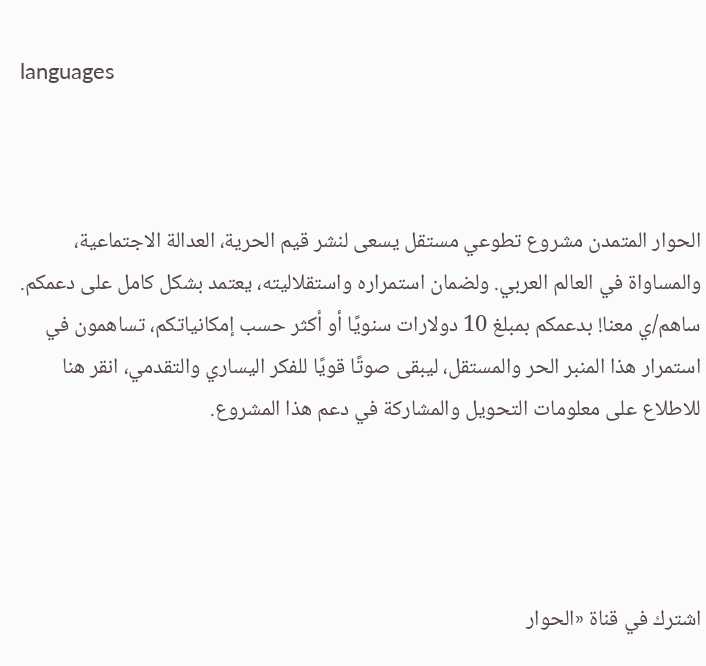languages



الحوار المتمدن مشروع تطوعي مستقل يسعى لنشر قيم الحرية، العدالة الاجتماعية، والمساواة في العالم العربي. ولضمان استمراره واستقلاليته، يعتمد بشكل كامل على دعمكم. ساهم/ي معنا! بدعمكم بمبلغ 10 دولارات سنويًا أو أكثر حسب إمكانياتكم، تساهمون في استمرار هذا المنبر الحر والمستقل، ليبقى صوتًا قويًا للفكر اليساري والتقدمي، انقر هنا للاطلاع على معلومات التحويل والمشاركة في دعم هذا المشروع.




اشترك في قناة «الحوار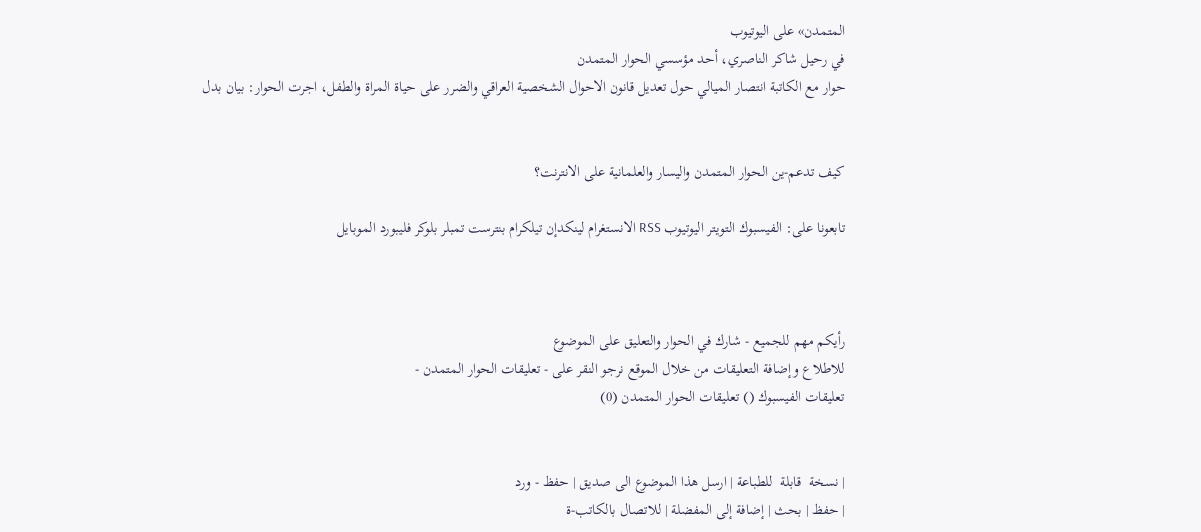المتمدن» على اليوتيوب
في رحيل شاكر الناصري، أحد مؤسسي الحوار المتمدن
حوار مع الكاتبة انتصار الميالي حول تعديل قانون الاحوال الشخصية العراقي والضرر على حياة المراة والطفل، اجرت الحوار: بيان بدل


كيف تدعم-ين الحوار المتمدن واليسار والعلمانية على الانترنت؟

تابعونا على: الفيسبوك التويتر اليوتيوب RSS الانستغرام لينكدإن تيلكرام بنترست تمبلر بلوكر فليبورد الموبايل



رأيكم مهم للجميع - شارك في الحوار والتعليق على الموضوع
للاطلاع وإضافة التعليقات من خلال الموقع نرجو النقر على - تعليقات الحوار المتمدن -
تعليقات الفيسبوك () تعليقات الحوار المتمدن (0)


| نسخة  قابلة  للطباعة | ارسل هذا الموضوع الى صديق | حفظ - ورد
| حفظ | بحث | إضافة إلى المفضلة | للاتصال بالكاتب-ة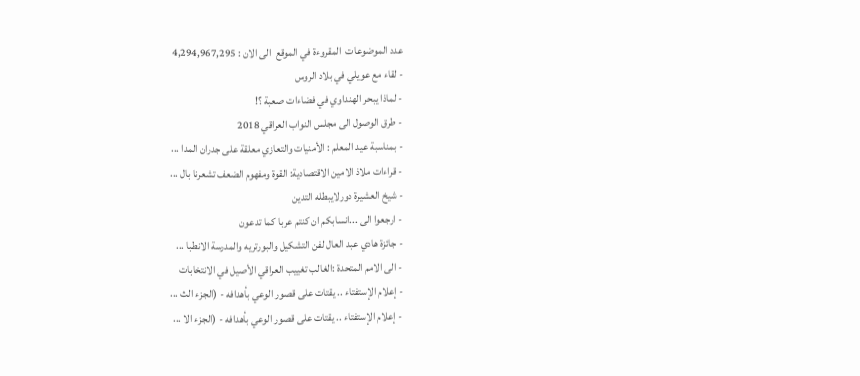عدد الموضوعات  المقروءة في الموقع  الى الان : 4,294,967,295
- لقاء مع عويلي في بلاد الروس
- لماذا يبحر الهنداوي في فضاءات صعبة ؟!
- طرق الوصول الى مجلس النواب العراقي 2018
- بمناسبة عيد المعلم : الأمنيات والتعازي معلقة على جدران المدا ...
- قراءات ملاذ الامين الاقتصادية: القوة ومفهوم الضعف تشعرنا بال ...
- شيخ العشيرة دورلايبطله التدين
- ارجعوا الى ...انسابكم ان كنتم عربا كما تدعون
- جائزة هادي عبد العال لفن التشكيل والبورتريه والمدرسة الانطبا ...
- الى الامم المتحدة :الغالب تغييب العراقي الأصيل في الانتخابات
- إعلام الإستفتاء .. يقتات على قصور الوعي بأهدافه - (الجزء الث ...
- إعلام الإستفتاء .. يقتات على قصور الوعي بأهدافه - (الجزء الا ...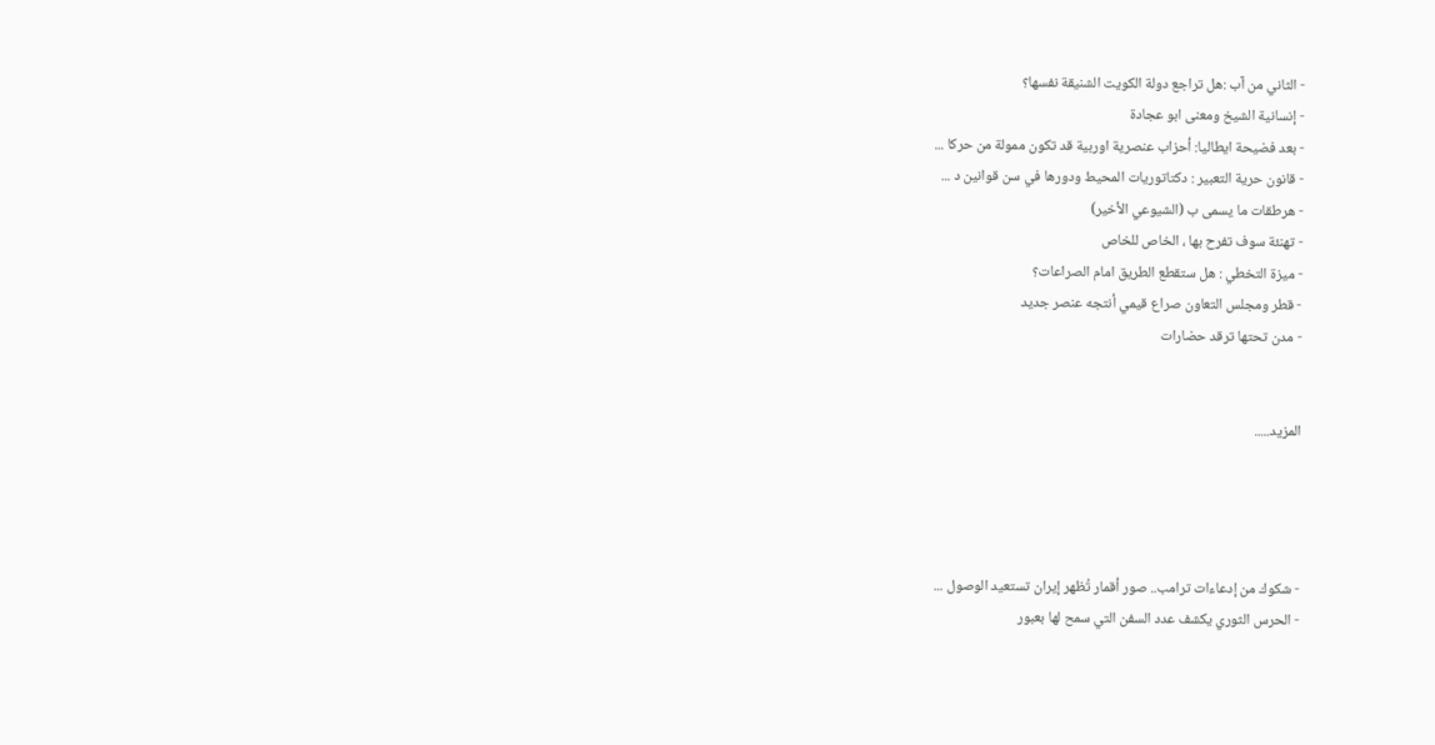- الثاني من آب :هل تراجع دولة الكويت الشنيقة نفسها؟
- إنسانية الشيخ ومعنى ابو عجادة
- بعد فضيحة ايطاليا: أحزاب عنصرية اوربية قد تكون ممولة من حركا ...
- قانون حرية التعبير : دكتاتوريات المحيط ودورها في سن قوانين د ...
- هرطقات ما يسمى ب (الشيوعي الأخير)
- تهنئة سوف تفرح بها ، الخاص للخاص
- ميزة التخطي : هل ستقطع الطريق امام الصراعات؟
- قطر ومجلس التعاون صراع قيمي أنتجه عنصر جديد
- مدن تحتها ترقد حضارات


المزيد.....




- شكوك من إدعاءات ترامب.. صور أقمار تُظهر إيران تستعيد الوصول ...
- الحرس الثوري يكشف عدد السفن التي سمح لها بعبور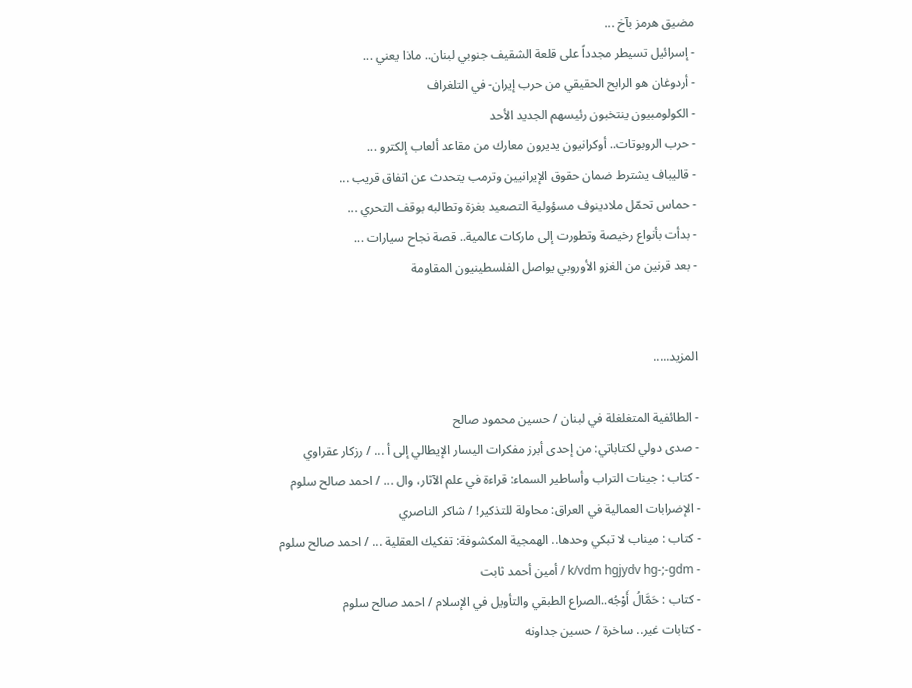مضيق هرمز بآخ ...
- إسرائيل تسيطر مجدداً على قلعة الشقيف جنوبي لبنان.. ماذا يعني ...
- أردوغان هو الرابح الحقيقي من حرب إيران- في التلغراف
- الكولومبيون ينتخبون رئيسهم الجديد الأحد
- حرب الروبوتات.. أوكرانيون يديرون معارك من مقاعد ألعاب إلكترو ...
- قاليباف يشترط ضمان حقوق الإيرانيين وترمب يتحدث عن اتفاق قريب ...
- حماس تحمّل ملادينوف مسؤولية التصعيد بغزة وتطالبه بوقف التحري ...
- بدأت بأنواع رخيصة وتطورت إلى ماركات عالمية.. قصة نجاح سيارات ...
- بعد قرنين من الغزو الأوروبي يواصل الفلسطينيون المقاومة


المزيد.....

- الطائفية المتغلغلة في لبنان / حسين محمود صالح
- صدى دولي لكتاباتي: من إحدى أبرز مفكرات اليسار الإيطالي إلى أ ... / رزكار عقراوي
- كتاب : جينات التراب وأساطير السماء: قراءة في علم الآثار، وال ... / احمد صالح سلوم
- الإضرابات العمالية في العراق: محاولة للتذكير! / شاكر الناصري
- كتاب : ميناب لا تبكي وحدها.. الهمجية المكشوفة: تفكيك العقلية ... / احمد صالح سلوم
- k/vdm hgjydv hg-;-gdm / أمين أحمد ثابت
- كتاب : حَمَّالُ أَوْجُه..الصراع الطبقي والتأويل في الإسلام / احمد صالح سلوم
- كتابات غير.. ساخرة / حسين جداونه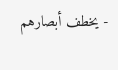- يخطف أبصارهم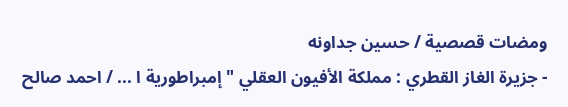ومضات قصصية / حسين جداونه
- جزيرة الغاز القطري : مملكة الأفيون العقلي " إمبراطورية ا ... / احمد صالح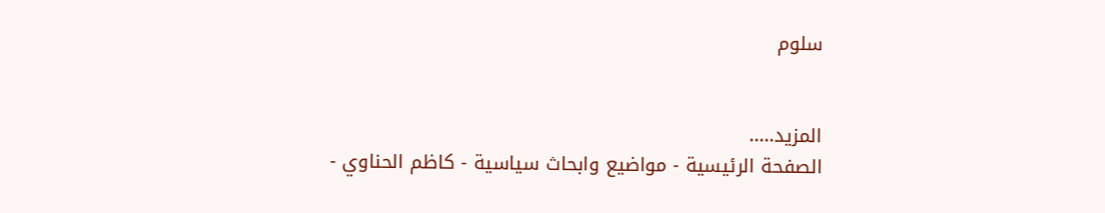سلوم


المزيد.....
الصفحة الرئيسية - مواضيع وابحاث سياسية - كاظم الحناوي -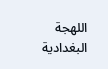اللهجة البغدادية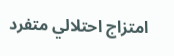امتزاج احتلالي متفرد